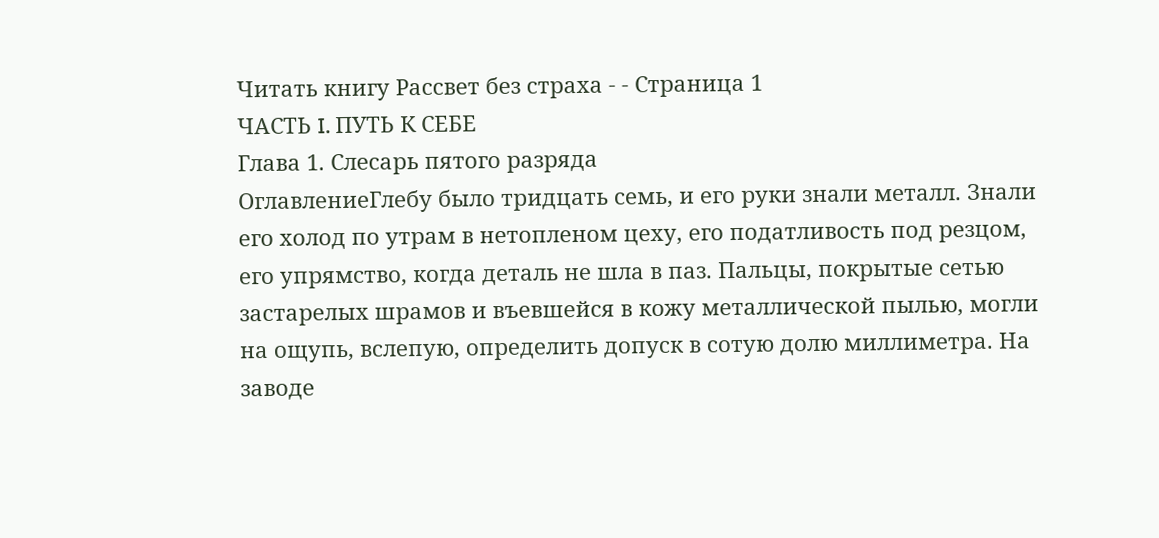Читать книгу Рассвет без страха - - Страница 1
ЧАСТЬ I. ПУТЬ К СЕБЕ
Глава 1. Слесарь пятого разряда
ОглавлениеГлебу было тридцать семь, и его руки знали металл. Знали его холод по утрам в нетопленом цеху, его податливость под резцом, его упрямство, когда деталь не шла в паз. Пальцы, покрытые сетью застарелых шрамов и въевшейся в кожу металлической пылью, могли на ощупь, вслепую, определить допуск в сотую долю миллиметра. На заводе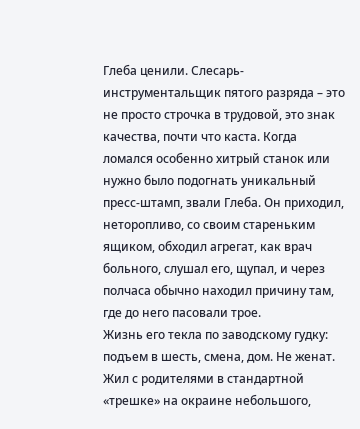Глеба ценили. Слесарь-инструментальщик пятого разряда – это не просто строчка в трудовой, это знак качества, почти что каста. Когда ломался особенно хитрый станок или нужно было подогнать уникальный пресс-штамп, звали Глеба. Он приходил, неторопливо, со своим стареньким ящиком, обходил агрегат, как врач больного, слушал его, щупал, и через полчаса обычно находил причину там, где до него пасовали трое.
Жизнь его текла по заводскому гудку: подъем в шесть, смена, дом. Не женат. Жил с родителями в стандартной «трешке» на окраине небольшого,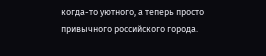когда-то уютного, а теперь просто привычного российского города.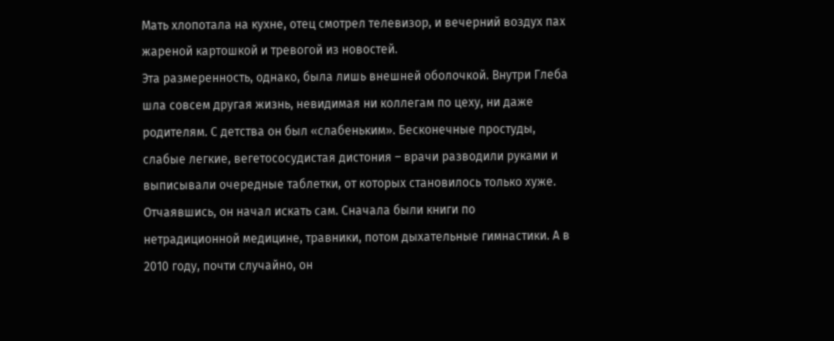Мать хлопотала на кухне, отец смотрел телевизор, и вечерний воздух пах жареной картошкой и тревогой из новостей.
Эта размеренность, однако, была лишь внешней оболочкой. Внутри Глеба шла совсем другая жизнь, невидимая ни коллегам по цеху, ни даже родителям. С детства он был «слабеньким». Бесконечные простуды, слабые легкие, вегетососудистая дистония – врачи разводили руками и выписывали очередные таблетки, от которых становилось только хуже. Отчаявшись, он начал искать сам. Сначала были книги по нетрадиционной медицине, травники, потом дыхательные гимнастики. А в 2010 году, почти случайно, он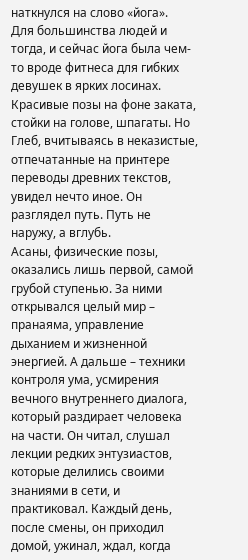наткнулся на слово «йога».
Для большинства людей и тогда, и сейчас йога была чем-то вроде фитнеса для гибких девушек в ярких лосинах. Красивые позы на фоне заката, стойки на голове, шпагаты. Но Глеб, вчитываясь в неказистые, отпечатанные на принтере переводы древних текстов, увидел нечто иное. Он разглядел путь. Путь не наружу, а вглубь.
Асаны, физические позы, оказались лишь первой, самой грубой ступенью. За ними открывался целый мир – пранаяма, управление дыханием и жизненной энергией. А дальше – техники контроля ума, усмирения вечного внутреннего диалога, который раздирает человека на части. Он читал, слушал лекции редких энтузиастов, которые делились своими знаниями в сети, и практиковал. Каждый день, после смены, он приходил домой, ужинал, ждал, когда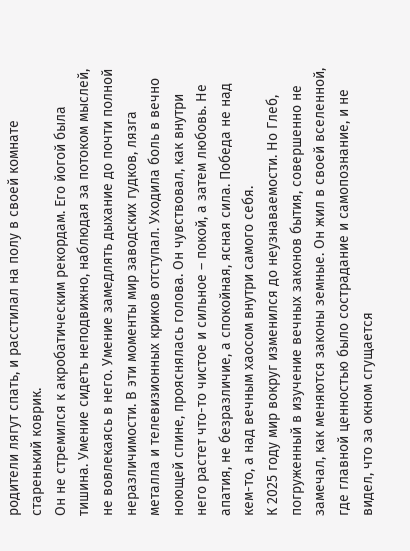родители лягут спать, и расстилал на полу в своей комнате старенький коврик.
Он не стремился к акробатическим рекордам. Его йогой была тишина. Умение сидеть неподвижно, наблюдая за потоком мыслей, не вовлекаясь в него. Умение замедлять дыхание до почти полной неразличимости. В эти моменты мир заводских гудков, лязга металла и телевизионных криков отступал. Уходила боль в вечно ноющей спине, прояснялась голова. Он чувствовал, как внутри него растет что-то чистое и сильное – покой, а затем любовь. Не апатия, не безразличие, а спокойная, ясная сила. Победа не над кем-то, а над вечным хаосом внутри самого себя.
К 2025 году мир вокруг изменился до неузнаваемости. Но Глеб, погруженный в изучение вечных законов бытия, совершенно не замечал, как меняются законы земные. Он жил в своей вселенной, где главной ценностью было сострадание и самопознание, и не видел, что за окном сгущается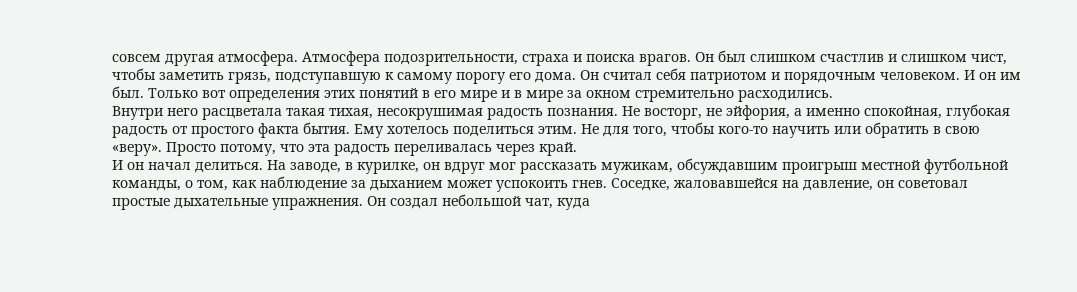совсем другая атмосфера. Атмосфера подозрительности, страха и поиска врагов. Он был слишком счастлив и слишком чист, чтобы заметить грязь, подступавшую к самому порогу его дома. Он считал себя патриотом и порядочным человеком. И он им был. Только вот определения этих понятий в его мире и в мире за окном стремительно расходились.
Внутри него расцветала такая тихая, несокрушимая радость познания. Не восторг, не эйфория, а именно спокойная, глубокая радость от простого факта бытия. Ему хотелось поделиться этим. Не для того, чтобы кого-то научить или обратить в свою «веру». Просто потому, что эта радость переливалась через край.
И он начал делиться. На заводе, в курилке, он вдруг мог рассказать мужикам, обсуждавшим проигрыш местной футбольной команды, о том, как наблюдение за дыханием может успокоить гнев. Соседке, жаловавшейся на давление, он советовал простые дыхательные упражнения. Он создал небольшой чат, куда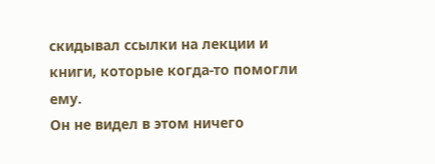скидывал ссылки на лекции и книги, которые когда-то помогли ему.
Он не видел в этом ничего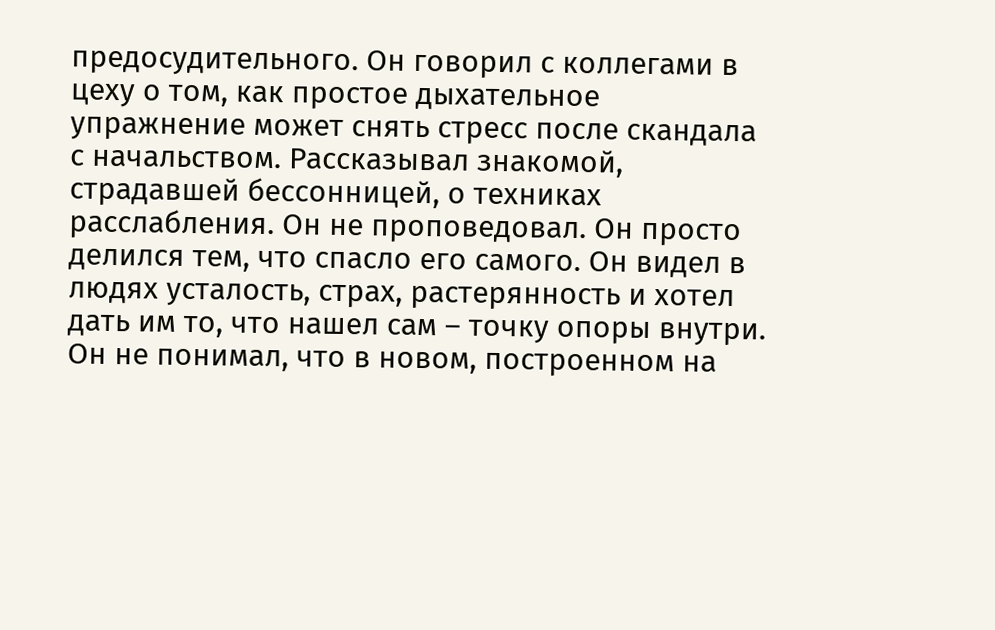предосудительного. Он говорил с коллегами в цеху о том, как простое дыхательное упражнение может снять стресс после скандала с начальством. Рассказывал знакомой, страдавшей бессонницей, о техниках расслабления. Он не проповедовал. Он просто делился тем, что спасло его самого. Он видел в людях усталость, страх, растерянность и хотел дать им то, что нашел сам – точку опоры внутри.
Он не понимал, что в новом, построенном на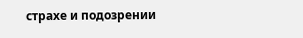страхе и подозрении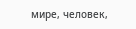мире, человек,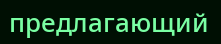предлагающий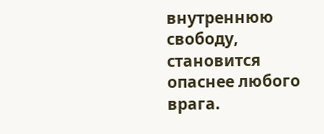внутреннюю свободу, становится опаснее любого врага.